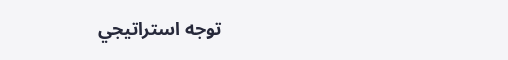توجه استراتيجي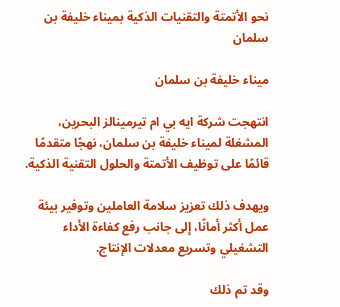نحو الأتمتة والتقنيات الذكية بميناء خليفة بن سلمان

ميناء خليفة بن سلمان

انتهجت شركة ايه بي ام تيرمينالز البحرين، المشغلة لميناء خليفة بن سلمان، نهجًا متقدمًا قائمًا على توظيف الأتمتة والحلول التقنية الذكية.

ويهدف ذلك تعزيز سلامة العاملين وتوفير بيئة عمل أكثر أمانًا، إلى جانب رفع كفاءة الأداء التشغيلي وتسريع معدلات الإنتاج.

وقد تم ذلك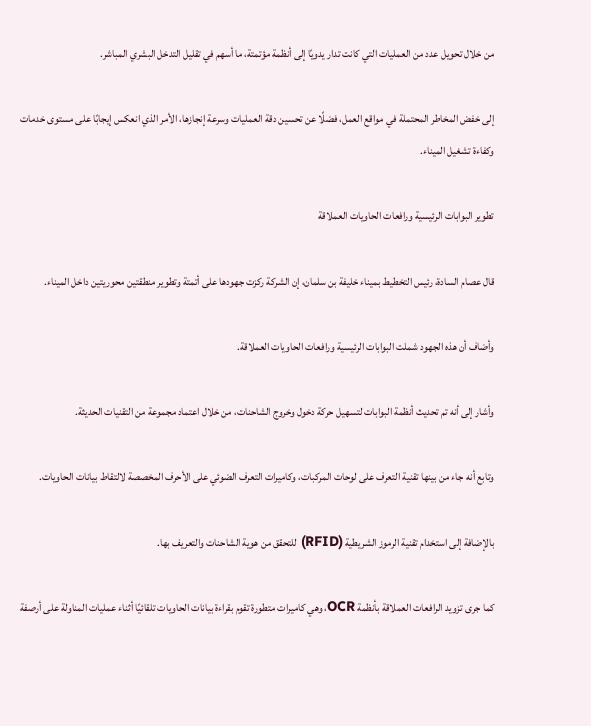من خلال تحويل عدد من العمليات التي كانت تدار يدويًا إلى أنظمة مؤتمتة، ما أسهم في تقليل التدخل البشري المباشر.

إلى خفض المخاطر المحتملة في مواقع العمل، فضلًا عن تحسين دقة العمليات وسرعة إنجازها، الأمر الذي انعكس إيجابًا على مستوى خدمات وكفاءة تشغيل الميناء.

تطوير البوابات الرئيسية ورافعات الحاويات العملاقة

قال عصام السادة، رئيس التخطيط بميناء خليفة بن سلمان، إن الشركة ركزت جهودها على أتمتة وتطوير منطقتين محوريتين داخل الميناء.

وأضاف أن هذه الجهود شملت البوابات الرئيسية ورافعات الحاويات العملاقة.

وأشار إلى أنه تم تحديث أنظمة البوابات لتسهيل حركة دخول وخروج الشاحنات، من خلال اعتماد مجموعة من التقنيات الحديثة.

وتابع أنه جاء من بينها تقنية التعرف على لوحات المركبات، وكاميرات التعرف الضوئي على الأحرف المخصصة لالتقاط بيانات الحاويات.

بالإضافة إلى استخدام تقنية الرموز الشريطية (RFID) للتحقق من هوية الشاحنات والتعريف بها.

كما جرى تزويد الرافعات العملاقة بأنظمة OCR، وهي كاميرات متطورة تقوم بقراءة بيانات الحاويات تلقائيًا أثناء عمليات المناولة على أرصفة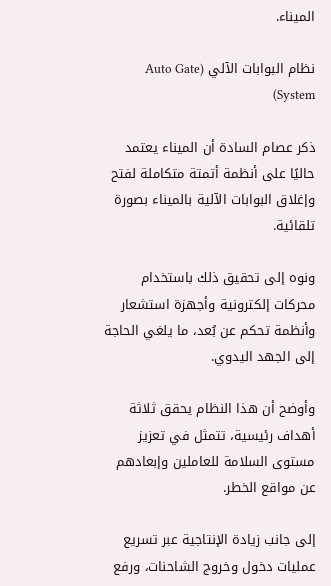الميناء.

نظام البوابات الآلي (Auto Gate System)

ذكر عصام السادة أن الميناء يعتمد حاليًا على أنظمة أتمتة متكاملة لفتح وإغلاق البوابات الآلية بالميناء بصورة تلقائية.

ونوه إلى تحقيق ذلك باستخدام محركات إلكترونية وأجهزة استشعار وأنظمة تحكم عن بُعد، ما يلغي الحاجة إلى الجهد اليدوي.

وأوضح أن هذا النظام يحقق ثلاثة أهداف رئيسية، تتمثل في تعزيز مستوى السلامة للعاملين وإبعادهم عن مواقع الخطر.

إلى جانب زيادة الإنتاجية عبر تسريع عمليات دخول وخروج الشاحنات، ورفع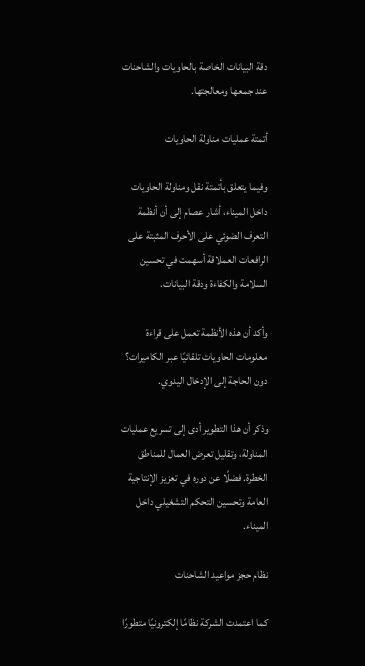دقة البيانات الخاصة بالحاويات والشاحنات عند جمعها ومعالجتها.

أتمتة عمليات مناولة الحاويات

وفيما يتعلق بأتمتة نقل ومناولة الحاويات داخل الميناء، أشار عصام إلى أن أنظمة التعرف الضوئي على الأحرف المثبتة على الرافعات العملاقة أسهمت في تحسين السلامة والكفاءة ودقة البيانات.

وأكد أن هذه الأنظمة تعمل على قراءة معلومات الحاويات تلقائيًا عبر الكاميرات؟ دون الحاجة إلى الإدخال اليدوي.

وذكر أن هذا التطوير أدى إلى تسريع عمليات المناولة، وتقليل تعرض العمال للمناطق الخطرة. فضلًا عن دوره في تعزيز الإنتاجية العامة وتحسين التحكم التشغيلي داخل الميناء.

نظام حجز مواعيد الشاحنات

كما اعتمدت الشركة نظامًا إلكترونيًا متطورًا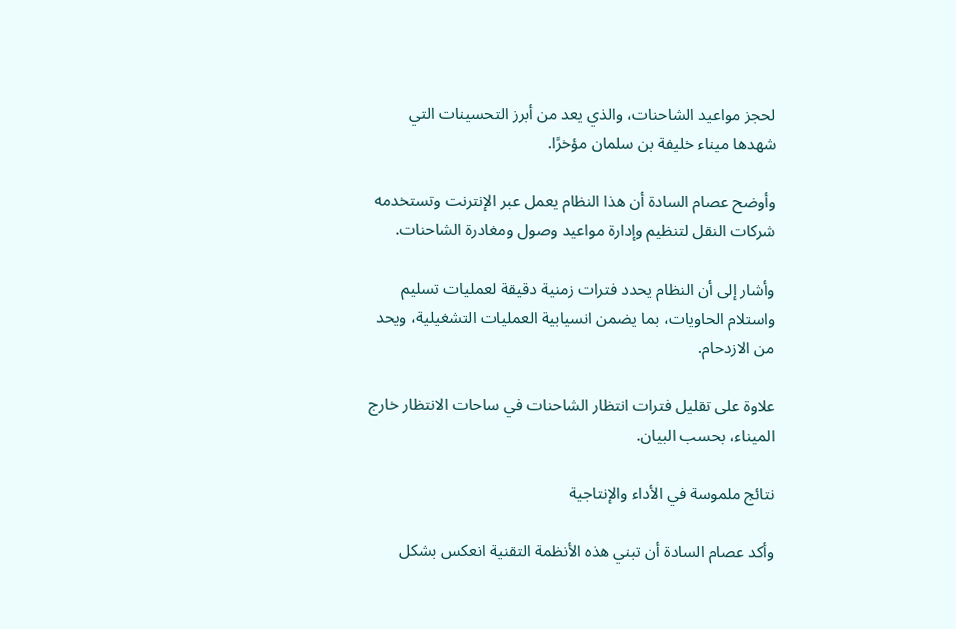لحجز مواعيد الشاحنات، والذي يعد من أبرز التحسينات التي شهدها ميناء خليفة بن سلمان مؤخرًا.

وأوضح عصام السادة أن هذا النظام يعمل عبر الإنترنت وتستخدمه شركات النقل لتنظيم وإدارة مواعيد وصول ومغادرة الشاحنات.

وأشار إلى أن النظام يحدد فترات زمنية دقيقة لعمليات تسليم واستلام الحاويات، بما يضمن انسيابية العمليات التشغيلية، ويحد من الازدحام.

علاوة على تقليل فترات انتظار الشاحنات في ساحات الانتظار خارج الميناء، بحسب البيان.

نتائج ملموسة في الأداء والإنتاجية

وأكد عصام السادة أن تبني هذه الأنظمة التقنية انعكس بشكل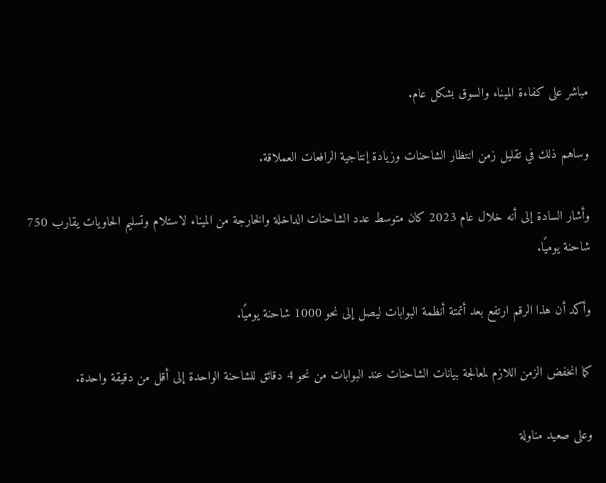مباشر على كفاءة الميناء والسوق بشكل عام.

وساهم ذلك في تقليل زمن انتظار الشاحنات وزيادة إنتاجية الرافعات العملاقة.

وأشار السادة إلى أنه خلال عام 2023 كان متوسط عدد الشاحنات الداخلة والخارجة من الميناء لاستلام وتسليم الحاويات يقارب 750 شاحنة يوميًا.

وأكد أن هذا الرقم ارتفع بعد أتمتة أنظمة البوابات ليصل إلى نحو 1000 شاحنة يوميًا.

كما انخفض الزمن اللازم لمعالجة بيانات الشاحنات عند البوابات من نحو 4 دقائق للشاحنة الواحدة إلى أقل من دقيقة واحدة.

وعلى صعيد مناولة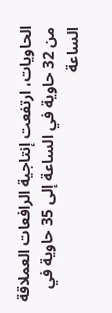الحاويات، ارتفعت إنتاجية الرافعات العملاقة من 32 حاوية في الساعة إلى 35 حاوية في الساعة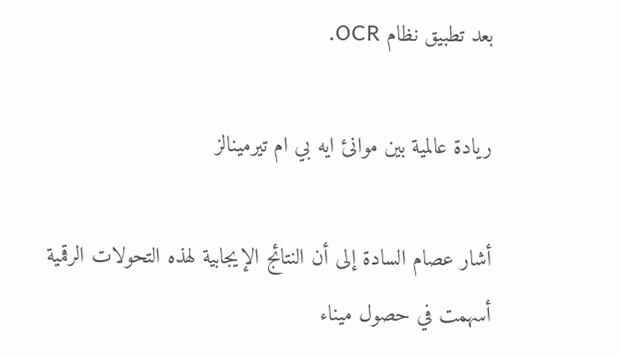بعد تطبيق نظام OCR.

ريادة عالمية بين موانئ ايه بي ام تيرمينالز

أشار عصام السادة إلى أن النتائج الإيجابية لهذه التحولات الرقمية أسهمت في حصول ميناء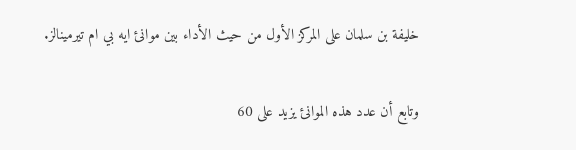خليفة بن سلمان على المركز الأول من حيث الأداء بين موانئ ايه بي ام تيرمينالز.

وتابع أن عدد هذه الموانئ يزيد على 60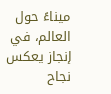ميناءً حول العالم، في إنجاز يعكس نجاح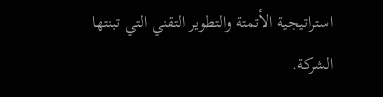استراتيجية الأتمتة والتطوير التقني التي تبنتها الشركة.